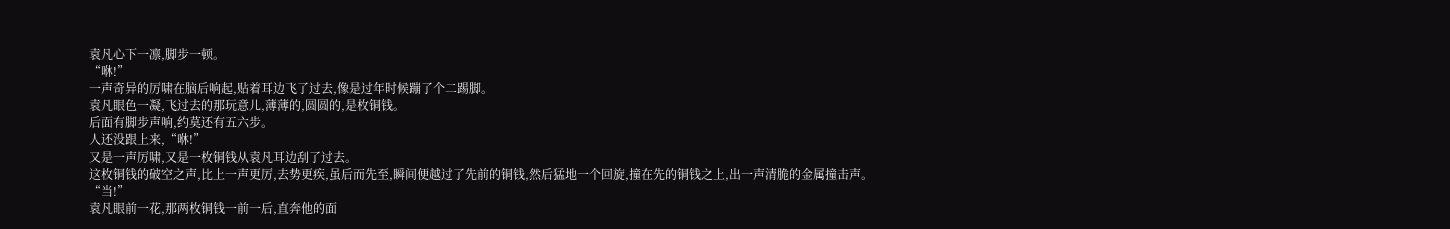袁凡心下一凛,脚步一顿。
“咻!”
一声奇异的厉啸在脑后响起,贴着耳边飞了过去,像是过年时候蹦了个二踢脚。
袁凡眼色一凝,飞过去的那玩意儿,薄薄的,圆圆的,是枚铜钱。
后面有脚步声响,约莫还有五六步。
人还没跟上来,“咻!”
又是一声厉啸,又是一枚铜钱从袁凡耳边刮了过去。
这枚铜钱的破空之声,比上一声更厉,去势更疾,虽后而先至,瞬间便越过了先前的铜钱,然后猛地一个回旋,撞在先的铜钱之上,出一声清脆的金属撞击声。
“当!”
袁凡眼前一花,那两枚铜钱一前一后,直奔他的面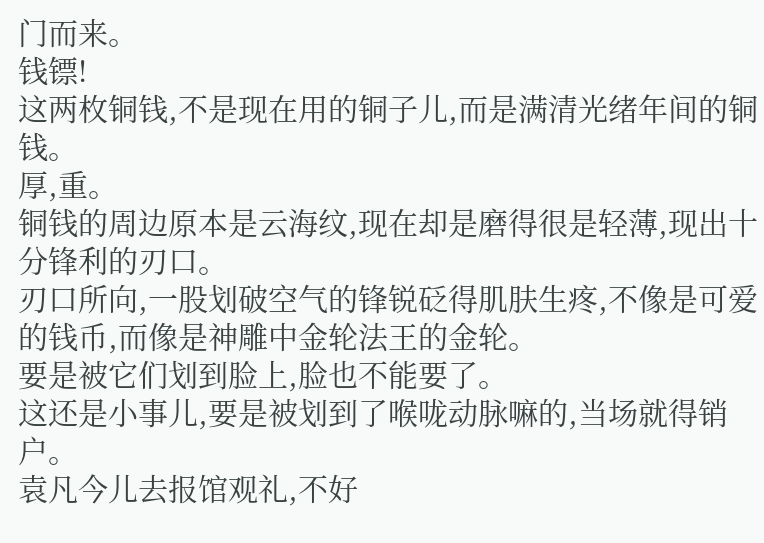门而来。
钱镖!
这两枚铜钱,不是现在用的铜子儿,而是满清光绪年间的铜钱。
厚,重。
铜钱的周边原本是云海纹,现在却是磨得很是轻薄,现出十分锋利的刃口。
刃口所向,一股划破空气的锋锐砭得肌肤生疼,不像是可爱的钱币,而像是神雕中金轮法王的金轮。
要是被它们划到脸上,脸也不能要了。
这还是小事儿,要是被划到了喉咙动脉嘛的,当场就得销户。
袁凡今儿去报馆观礼,不好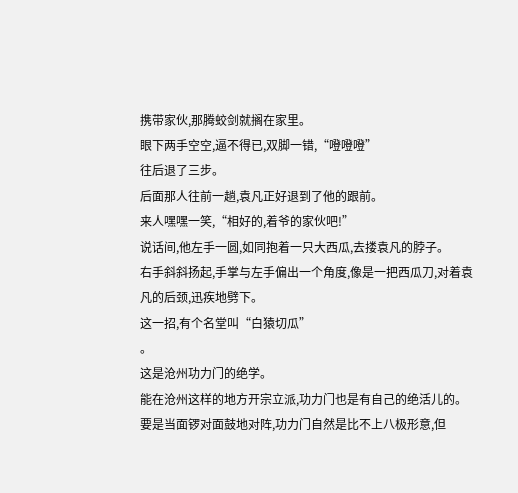携带家伙,那腾蛟剑就搁在家里。
眼下两手空空,逼不得已,双脚一错,“噔噔噔”
往后退了三步。
后面那人往前一趟,袁凡正好退到了他的跟前。
来人嘿嘿一笑,“相好的,着爷的家伙吧!”
说话间,他左手一圆,如同抱着一只大西瓜,去搂袁凡的脖子。
右手斜斜扬起,手掌与左手偏出一个角度,像是一把西瓜刀,对着袁凡的后颈,迅疾地劈下。
这一招,有个名堂叫“白猿切瓜”
。
这是沧州功力门的绝学。
能在沧州这样的地方开宗立派,功力门也是有自己的绝活儿的。
要是当面锣对面鼓地对阵,功力门自然是比不上八极形意,但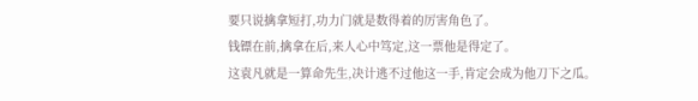要只说擒拿短打,功力门就是数得着的厉害角色了。
钱镖在前,擒拿在后,来人心中笃定,这一票他是得定了。
这袁凡就是一算命先生,决计逃不过他这一手,肯定会成为他刀下之瓜。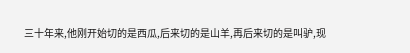三十年来,他刚开始切的是西瓜,后来切的是山羊,再后来切的是叫驴,现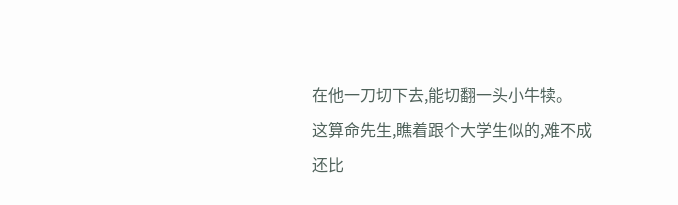在他一刀切下去,能切翻一头小牛犊。
这算命先生,瞧着跟个大学生似的,难不成还比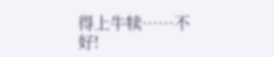得上牛犊……不好!